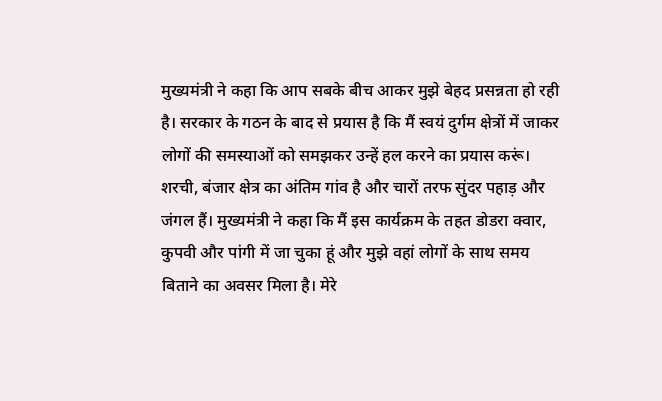मुख्यमंत्री ने कहा कि आप सबके बीच आकर मुझे बेहद प्रसन्नता हो रही है। सरकार के गठन के बाद से प्रयास है कि मैं स्वयं दुर्गम क्षेत्रों में जाकर लोगों की समस्याओं को समझकर उन्हें हल करने का प्रयास करूं। शरची, बंजार क्षेत्र का अंतिम गांव है और चारों तरफ सुंदर पहाड़ और जंगल हैं। मुख्यमंत्री ने कहा कि मैं इस कार्यक्रम के तहत डोडरा क्वार, कुपवी और पांगी में जा चुका हूं और मुझे वहां लोगों के साथ समय बिताने का अवसर मिला है। मेरे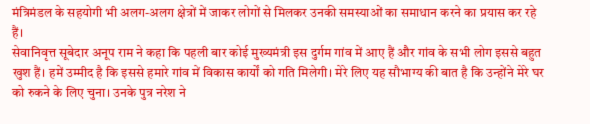मंत्रिमंडल के सहयोगी भी अलग-अलग क्षेत्रों में जाकर लोगों से मिलकर उनकी समस्याओं का समाधान करने का प्रयास कर रहे हैं।
सेवानिवृत्त सूबेदार अनूप राम ने कहा कि पहली बार कोई मुख्यमंत्री इस दुर्गम गांव में आए हैं और गांव के सभी लोग इससे बहुत खुश हैं। हमें उम्मीद है कि इससे हमारे गांव में विकास कार्यों को गति मिलेगी। मेरे लिए यह सौभाग्य की बात है कि उन्होंने मेरे घर को रुकने के लिए चुना। उनके पुत्र नरेश ने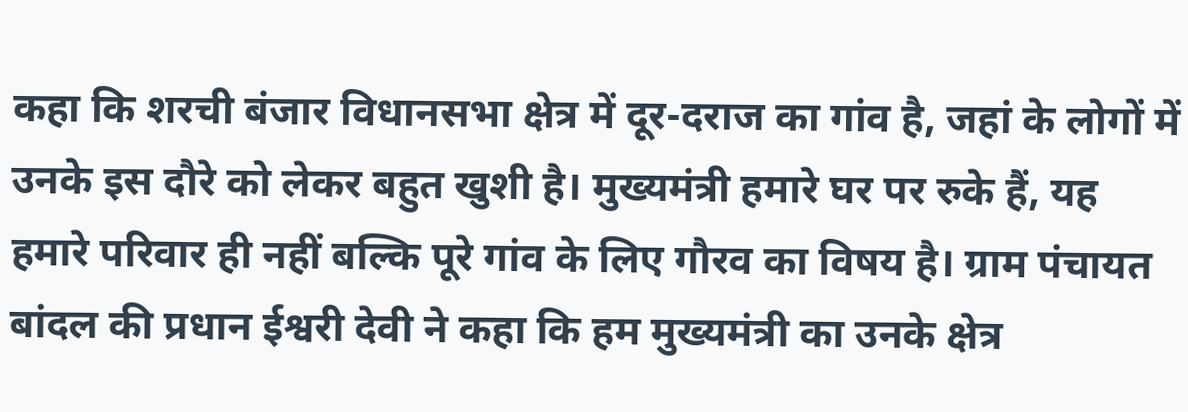कहा कि शरची बंजार विधानसभा क्षेत्र में दूर-दराज का गांव है, जहां के लोगों में उनके इस दौरे को लेकर बहुत खुशी है। मुख्यमंत्री हमारे घर पर रुके हैं, यह हमारे परिवार ही नहीं बल्कि पूरे गांव के लिए गौरव का विषय है। ग्राम पंचायत बांदल की प्रधान ईश्वरी देवी ने कहा कि हम मुख्यमंत्री का उनके क्षेत्र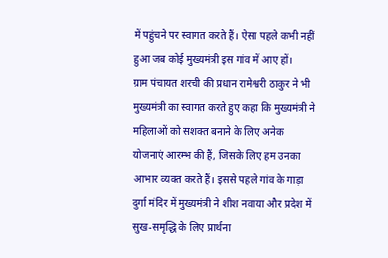में पहुंचने पर स्वागत करते हैं। ऐसा पहले कभी नहीं हुआ जब कोई मुख्यमंत्री इस गांव में आए हों।
ग्राम पंचायत शरची की प्रधान रामेश्वरी ठाकुर ने भी मुख्यमंत्री का स्वागत करते हुए कहा कि मुख्यमंत्री ने महिलाओं को सशक्त बनाने के लिए अनेक योजनाएं आरम्भ की हैं, जिसके लिए हम उनका आभार व्यक्त करते हैं। इससे पहले गांव के गाड़ा दुर्गा मंदिर में मुख्यमंत्री ने शीश नवाया और प्रदेश में सुख-समृद्धि के लिए प्रार्थना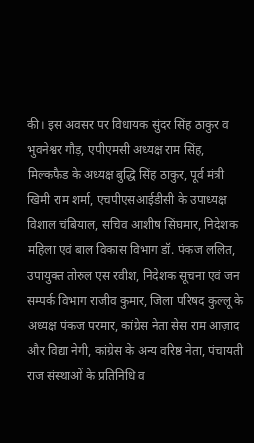की। इस अवसर पर विधायक सुंदर सिंह ठाकुर व भुवनेश्वर गौड़, एपीएमसी अध्यक्ष राम सिंह, मिल्कफैड के अध्यक्ष बुद्धि सिंह ठाकुर, पूर्व मंत्री खिमी राम शर्मा, एचपीएसआईडीसी के उपाध्यक्ष विशाल चंबियाल, सचिव आशीष सिंघमार, निदेशक महिला एवं बाल विकास विभाग डॉ. पंकज ललित, उपायुक्त तोरुल एस रवीश, निदेशक सूचना एवं जन सम्पर्क विभाग राजीव कुमार, जिला परिषद कुल्लू के अध्यक्ष पंकज परमार, कांग्रेस नेता सेस राम आज़ाद और विद्या नेगी, कांग्रेस के अन्य वरिष्ठ नेता, पंचायती राज संस्थाओं के प्रतिनिधि व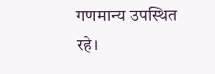गणमान्य उपस्थित रहे।